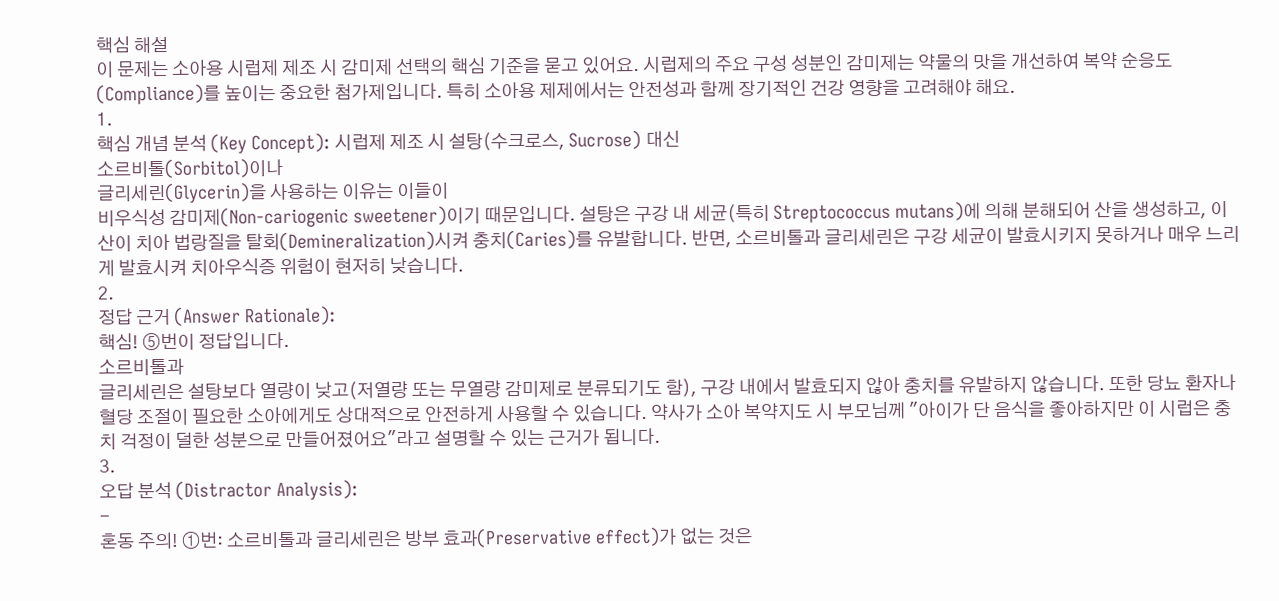핵심 해설
이 문제는 소아용 시럽제 제조 시 감미제 선택의 핵심 기준을 묻고 있어요. 시럽제의 주요 구성 성분인 감미제는 약물의 맛을 개선하여 복약 순응도(Compliance)를 높이는 중요한 첨가제입니다. 특히 소아용 제제에서는 안전성과 함께 장기적인 건강 영향을 고려해야 해요.
1.
핵심 개념 분석 (Key Concept): 시럽제 제조 시 설탕(수크로스, Sucrose) 대신
소르비톨(Sorbitol)이나
글리세린(Glycerin)을 사용하는 이유는 이들이
비우식성 감미제(Non-cariogenic sweetener)이기 때문입니다. 설탕은 구강 내 세균(특히 Streptococcus mutans)에 의해 분해되어 산을 생성하고, 이 산이 치아 법랑질을 탈회(Demineralization)시켜 충치(Caries)를 유발합니다. 반면, 소르비톨과 글리세린은 구강 세균이 발효시키지 못하거나 매우 느리게 발효시켜 치아우식증 위험이 현저히 낮습니다.
2.
정답 근거 (Answer Rationale):
핵심! ⑤번이 정답입니다.
소르비톨과
글리세린은 설탕보다 열량이 낮고(저열량 또는 무열량 감미제로 분류되기도 함), 구강 내에서 발효되지 않아 충치를 유발하지 않습니다. 또한 당뇨 환자나 혈당 조절이 필요한 소아에게도 상대적으로 안전하게 사용할 수 있습니다. 약사가 소아 복약지도 시 부모님께 "아이가 단 음식을 좋아하지만 이 시럽은 충치 걱정이 덜한 성분으로 만들어졌어요"라고 설명할 수 있는 근거가 됩니다.
3.
오답 분석 (Distractor Analysis):
-
혼동 주의! ①번: 소르비톨과 글리세린은 방부 효과(Preservative effect)가 없는 것은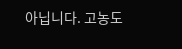아닙니다. 고농도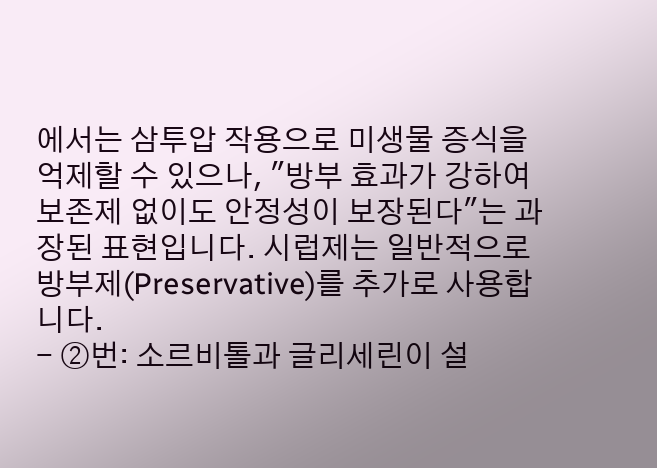에서는 삼투압 작용으로 미생물 증식을 억제할 수 있으나, "방부 효과가 강하여 보존제 없이도 안정성이 보장된다"는 과장된 표현입니다. 시럽제는 일반적으로 방부제(Preservative)를 추가로 사용합니다.
- ②번: 소르비톨과 글리세린이 설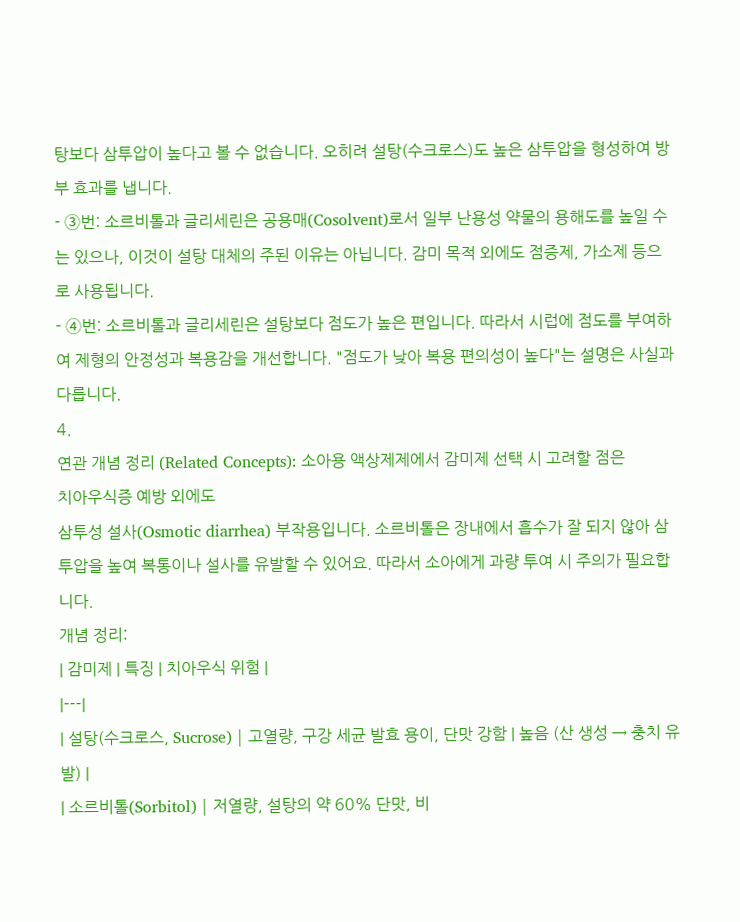탕보다 삼투압이 높다고 볼 수 없습니다. 오히려 설탕(수크로스)도 높은 삼투압을 형성하여 방부 효과를 냅니다.
- ③번: 소르비톨과 글리세린은 공용매(Cosolvent)로서 일부 난용성 약물의 용해도를 높일 수는 있으나, 이것이 설탕 대체의 주된 이유는 아닙니다. 감미 목적 외에도 점증제, 가소제 등으로 사용됩니다.
- ④번: 소르비톨과 글리세린은 설탕보다 점도가 높은 편입니다. 따라서 시럽에 점도를 부여하여 제형의 안정성과 복용감을 개선합니다. "점도가 낮아 복용 편의성이 높다"는 설명은 사실과 다릅니다.
4.
연관 개념 정리 (Related Concepts): 소아용 액상제제에서 감미제 선택 시 고려할 점은
치아우식증 예방 외에도
삼투성 설사(Osmotic diarrhea) 부작용입니다. 소르비톨은 장내에서 흡수가 잘 되지 않아 삼투압을 높여 복통이나 설사를 유발할 수 있어요. 따라서 소아에게 과량 투여 시 주의가 필요합니다.
개념 정리:
| 감미제 | 특징 | 치아우식 위험 |
|---|
| 설탕(수크로스, Sucrose) | 고열량, 구강 세균 발효 용이, 단맛 강함 | 높음 (산 생성 → 충치 유발) |
| 소르비톨(Sorbitol) | 저열량, 설탕의 약 60% 단맛, 비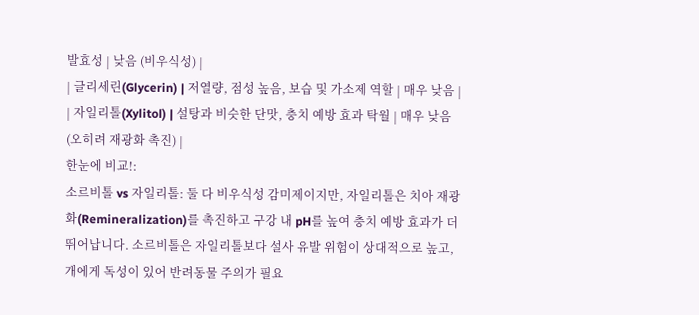발효성 | 낮음 (비우식성) |
| 글리세린(Glycerin) | 저열량, 점성 높음, 보습 및 가소제 역할 | 매우 낮음 |
| 자일리톨(Xylitol) | 설탕과 비슷한 단맛, 충치 예방 효과 탁월 | 매우 낮음 (오히려 재광화 촉진) |
한눈에 비교!:
소르비톨 vs 자일리톨: 둘 다 비우식성 감미제이지만, 자일리톨은 치아 재광화(Remineralization)를 촉진하고 구강 내 pH를 높여 충치 예방 효과가 더 뛰어납니다. 소르비톨은 자일리톨보다 설사 유발 위험이 상대적으로 높고, 개에게 독성이 있어 반려동물 주의가 필요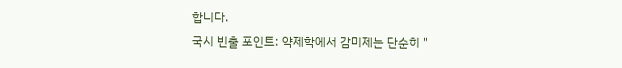합니다.
국시 빈출 포인트: 약제학에서 감미제는 단순히 "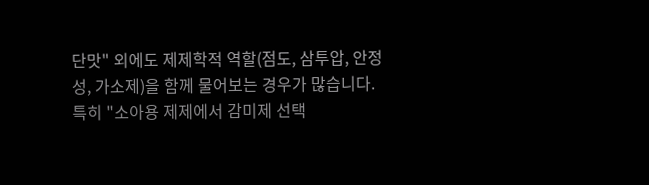단맛" 외에도 제제학적 역할(점도, 삼투압, 안정성, 가소제)을 함께 물어보는 경우가 많습니다. 특히 "소아용 제제에서 감미제 선택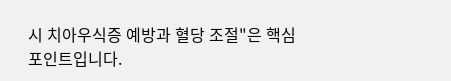시 치아우식증 예방과 혈당 조절"은 핵심 포인트입니다.